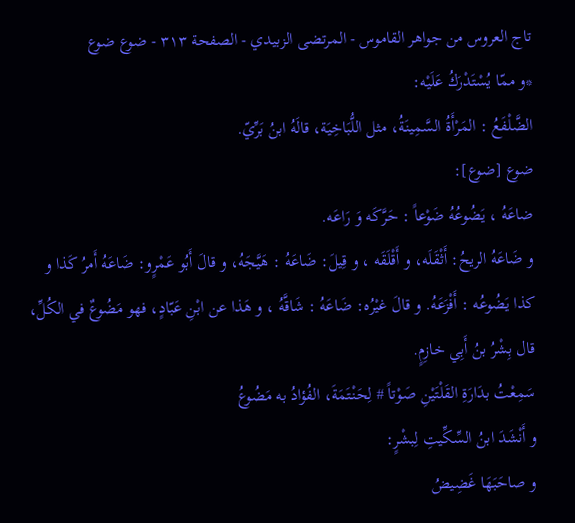تاج العروس من جواهر القاموس - المرتضى الزبيدي - الصفحة ٣١٣ - ضوع ضوع
*و ممّا يُسْتَدْرَكُ عَلَيْه:
الضَّلْفَعُ : المَرْأَةُ السَّمِينَةُ، مثل اللُّبَاخِيَة، قالَهُ ابنُ بَرِّيّ.
ضوع [ضوع]:
ضاعَهُ ، يَضُوعُهُ ضَوْعاً : حَرَّكَه وَ رَاعَه.
و ضَاعَهُ الريحُ: أَثْقَلَه، و أَقْلَقَه ، و قِيلَ: ضَاعَهُ : هَيَّجَهُ، و قالَ أَبُو عَمْرٍو: ضَاعَهُ أَمرُ كَذا و كذا يَضُوعُه : أَفْزَعَهُ. و قالَ غيْرُه: ضَاعَهُ : شَاقَّهُ ، و هَذا عن ابْنِ عَبّادٍ، فهو مَضُوعٌ في الكُلِّ، قال بِشْرُ بنُ أَبِي خازِمٍ.
سَمِعْتُ بدَارَةِ القَلْتَيْنِ صَوْتاً # لِحَنْتَمَةَ، الفُؤادُ به مَضُوعُ
و أَنْشَدَ ابنُ السِّكِّيتِ لِبشْرٍ:
و صاحَبَهَا غَضِيضُ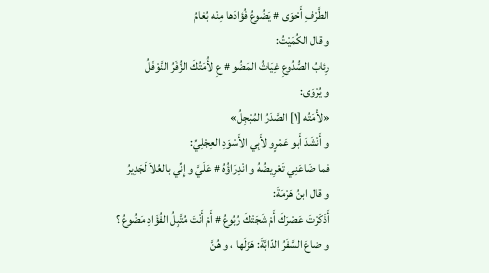الطَّرْفِ أَحْوَى # يَضُوعُ فُؤادَها مِنْه بُغامُ
و قال الكُمَيْتُ:
رِئابُ الصُّدُوعِ غِيَاثُ المَضُو # عِ لأُمَتُكَ الزُّفَرُ النَّوْفَلُ
و يُرْوَى:
«لأْمَتُه [١] الصَّدَرُ المُبْجِلُ»
و أَنْشَدَ أَبو عَمْرٍو لأَبِي الأَسْوَدِ العِجْلِيِّ:
فما ضَاعَنِي تَعْرِيضُهُ و انْدِرَاؤُهُ # عَلَيَّ و إِنِّي بالعُلاَ لَجَدِيرُ
و قال ابنُ هَرْمَةَ:
أَذَكَرْتَ عَصْرَكَ أَمْ شَجَتْكَ رُبُوعُ # أَمْ أَنْتَ مُتَّبِلُ الفُؤَادِ مَضُوعُ ؟
و ضاعَ السَّفَرُ الدّابَّةَ: هَزَلَها ، و هُنَّ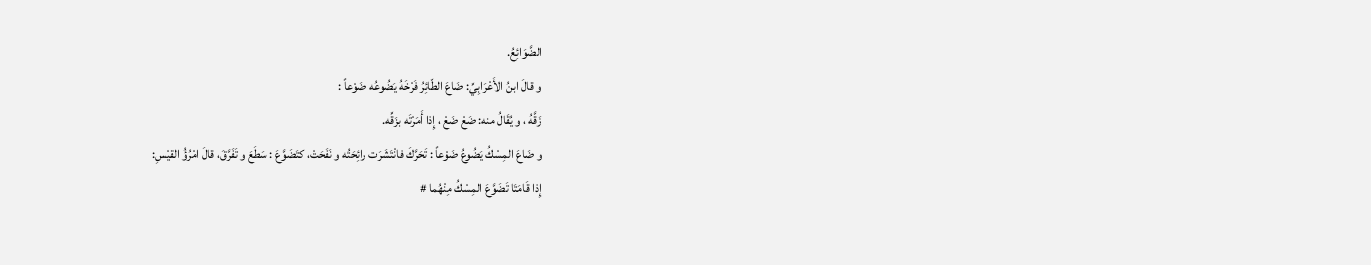الضَّوَائِعُ.
و قالَ ابنُ الأَعْرَابِيِّ: ضَاعَ الطّائِرُ فَرْخَهُ يَضُوعُه ضَوْعاً :
زَقَّهُ ، و يُقَالُ منه: ضَعْ ضَعْ ، إِذا أَمَرْتَه بزَقِّه.
و ضَاعَ المِسْكُ يَضُوعُ ضَوْعاً : تَحَرَّكَ فانْتَشَرَت رائِحَتُه و نَفَحَتْ، كتَضَوَّعَ : سَطَعَ و تَفَرَّقَ، قالَ امْرُؤُ القيْسِ:
إِذا قَامَتَا تَضَوَّعَ المِسْكُ مِنْهُما #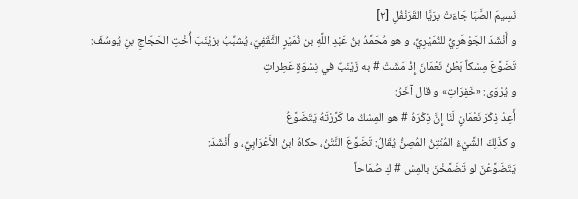نَسِيمَ الصَّبَا جَاءَتْ برَيَّا القَرَنْفُلِ [٢]
و أَنْشَدَ الجَوْهَرِيُّ للنُمَيْرِيِّ، و هو مُحَمَّدُ بنُ عَبْدِ اللَّهِ بن نُمَيْرٍ الثَّقَفِيّ، يُشبِّبُ بزيْنَبَ أُخْتِ الحَجّاجِ بنِ يُوسُفَ:
تَضَوَّعَ مِسْكاً بَطْنُ نَعْمَانَ إِذْ مَشَتْ # به زَيْنَبٌ في نِسْوَةٍ عَطِراتِ
و يُرْوَى: «خَفِرَاتِ» و قال آخَرُ:
أَعِدْ ذِكْرَ نَعْمَانٍ لَنَا إِنَّ ذِكْرَهُ # هو المِسْكُ ما كَرَّرْتَهُ يَتَضَوَّعُ
و كذَلِكَ الشَّيْءُ المُنْتِنُ المُصِنُّ يُقَالُ: تَضَوَّعَ النَّتْنُ، حكاهُ ابنُ الأَعْرَابِيِّ، و أَنْشَدَ:
يَتَضَوَّعْنَ لو تَضَمَّخْنَ بالمِسْ # كِ صُمَاحاً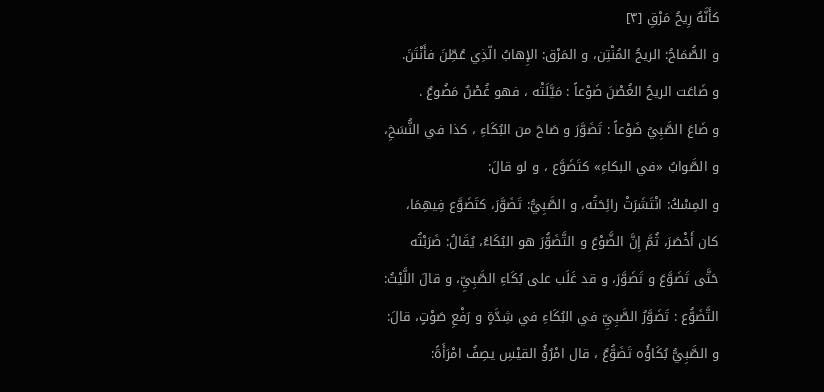كأَنَّهُ رِيحُ مَرْقِ [٣]
و الصُّمَاحُ: الريحُ المُنْتِن، و المَرْق: الإِهابُ الّذِي عُطِّنَ فأَنْتَنَ.
و ضَاعَت الريحُ الغُصْنَ ضَوْعاً : مَيَّلَتْه ، فهو غُصْنٌ مَضُوعٌ .
و ضَاعَ الصَّبِيُ ضَوْعاً : تَضَوَّرَ و صَاحَ من البُكَاءِ ، كذا في النُّسَخِ، و الصَّوابُ «في البكاءِ» كتَضَوَّع ، و لو قالَ:
و المِسْكُ: انْتَشَرَتْ رائِحَتُه، و الصَّبِيُّ: تَضَوَّرَ، كتَضَوَّع فِيهِمَا، كان أَخْصَرَ، ثُمَّ إِنَّ الضَّوْعَ و التَّضَوُّرَ هو البُكَاءُ، يُقَالُ: ضَرَبْتُه حَتَّى تَضَوَّعَ و تَضَوَّرَ، و قد غَلَب على بُكَاءِ الصَّبِيِّ، و قالَ اللَّيْثُ: التَّضَوُّع : تَضَوَّرُ الصَّبِيِّ في البُكَاءِ في شِدَّةٍ و رَفْعِ صَوْتٍ، قالَ: و الصَّبِيُّ بُكَاؤُه تَضَوُّعٌ ، قال امْرُؤُ القيْسِ يصِفُ امْرَأَةً: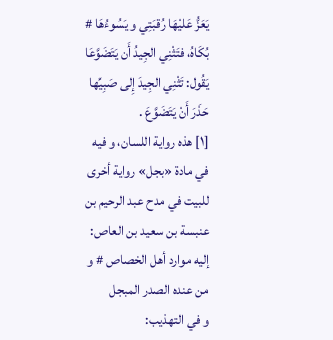يَعَزُّ عَليْهَا رُقبَتِي و يَسُوءُهَا # بُكَاهُ، فتَثْنِي الجِيدُ أَن يَتَضَوَّعَا
يَقُول: تَثْنِي الجِيدَ إِلى صَبِيِّها حَذَرَ أَنْ يَتَضَوَّعَ .
[١] هذه رواية اللسان، و فيه في مادة «بجل» رواية أخرى للبيت في مدح عبد الرحيم بن عنبسة بن سعيد بن العاص:
إليه موارد أهل الخصاص # و من عنده الصدر المبجل
و في التهذيب: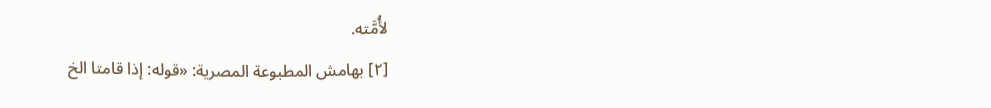لأُمَّته.
[٢] بهامش المطبوعة المصرية: «قوله: إذا قامتا الخ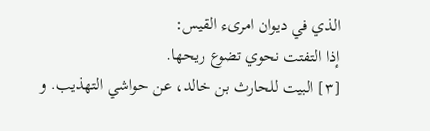الذي في ديوان امرىء القيس:
إذا التفتت نحوي تضوع ريحها.
[٣] البيت للحارث بن خالد، عن حواشي التهذيب. و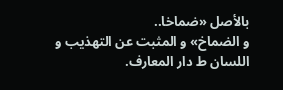بالأصل «ضماخا..
و الضماخ» و المثبت عن التهذيب و اللسان ط دار المعارف.